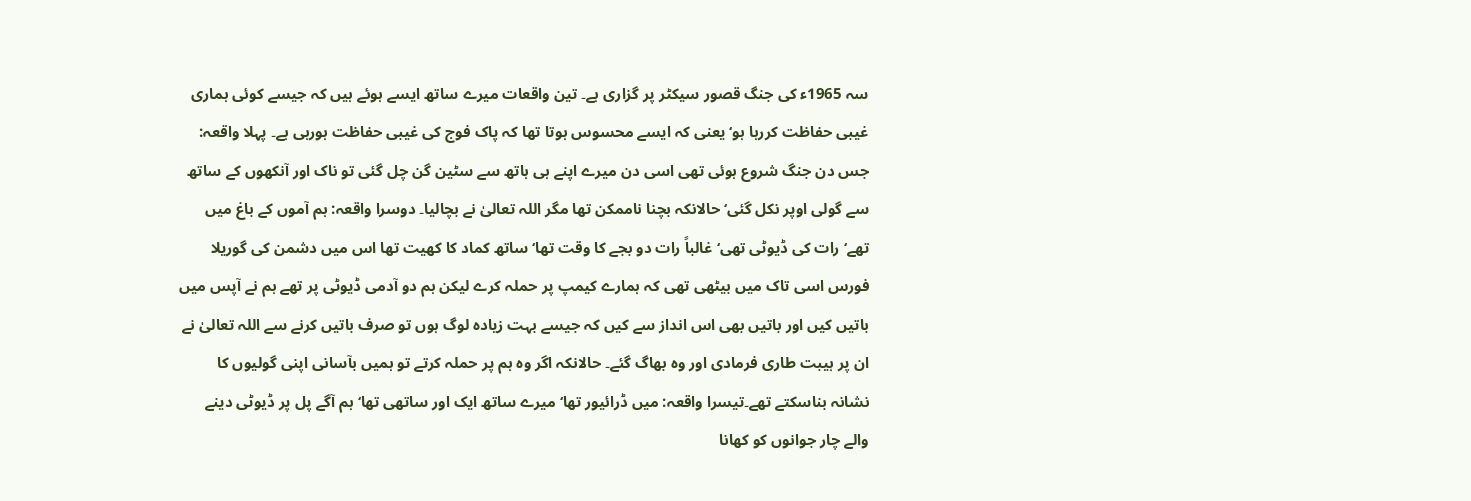سہ 1965ء کی جنگ قصور سیکٹر پر گزاری ہے۔ تین واقعات میرے ساتھ ایسے ہوئے ہیں کہ جیسے کوئی ہماری غیبی حفاظت کررہا ہو‘ یعنی کہ ایسے محسوس ہوتا تھا کہ پاک فوج کی غیبی حفاظت ہورہی ہے۔ پہلا واقعہ: جس دن جنگ شروع ہوئی تھی اسی دن میرے اپنے ہی ہاتھ سے سٹین گن چل گئی تو ناک اور آنکھوں کے ساتھ سے گولی اوپر نکل گئی‘ حالانکہ بچنا ناممکن تھا مگر اللہ تعالیٰ نے بچالیا۔ دوسرا واقعہ: ہم آموں کے باغ میں تھے‘ رات کی ڈیوٹی تھی‘ غالباً رات دو بجے کا وقت تھا‘ ساتھ کماد کا کھیت تھا اس میں دشمن کی گوریلا فورس اسی تاک میں بیٹھی تھی کہ ہمارے کیمپ پر حملہ کرے لیکن ہم دو آدمی ڈیوٹی پر تھے ہم نے آپس میں باتیں کیں اور باتیں بھی اس انداز سے کیں کہ جیسے بہت زیادہ لوگ ہوں تو صرف باتیں کرنے سے اللہ تعالیٰ نے ان پر ہیبت طاری فرمادی اور وہ بھاگ گئے۔ حالانکہ اگر وہ ہم پر حملہ کرتے تو ہمیں بآسانی اپنی گولیوں کا نشانہ بناسکتے تھے۔تیسرا واقعہ: میں ڈرائیور تھا‘ میرے ساتھ ایک اور ساتھی تھا‘ ہم آگے پل پر ڈیوٹی دینے والے چار جوانوں کو کھانا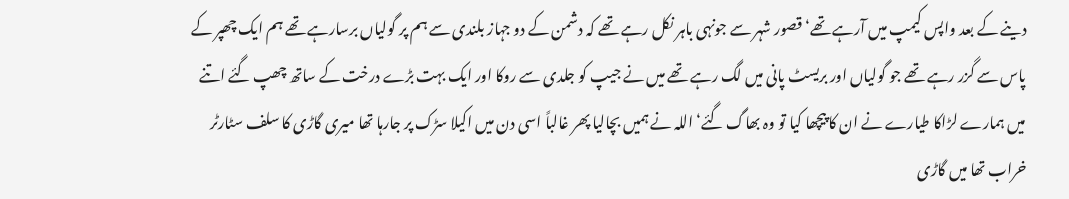دینے کے بعد واپس کیمپ میں آرہے تھے‘ قصور شہر سے جونہی باہر نکل رہے تھے کہ دشمن کے دو جہاز بلندی سے ہم پر گولیاں برسارہے تھے ہم ایک چھپر کے پاس سے گزر رہے تھے جو گولیاں اور بریسٹ پانی میں لگ رہے تھے میں نے جیپ کو جلدی سے روکا اور ایک بہت بڑے درخت کے ساتھ چھپ گئے اتنے میں ہمارے لڑاکا طیارے نے ان کا پیچھا کیا تو وہ بھاگ گئے‘ اللہ نے ہمیں بچالیا پھر غالباً اسی دن میں اکیلا سڑک پر جارہا تھا میری گاڑی کا سلف سٹارٹر خراب تھا میں گاڑی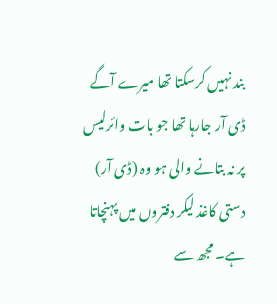بند نہیں کرسکتا تھا میرے آگے ڈی آر جارہا تھا جو بات وائرلیس پر نہ بتانے والی ہو وہ (ڈی آر) دستی کاغذ لیکر دفتروں میں پہنچاتا ہے۔ مجھ سے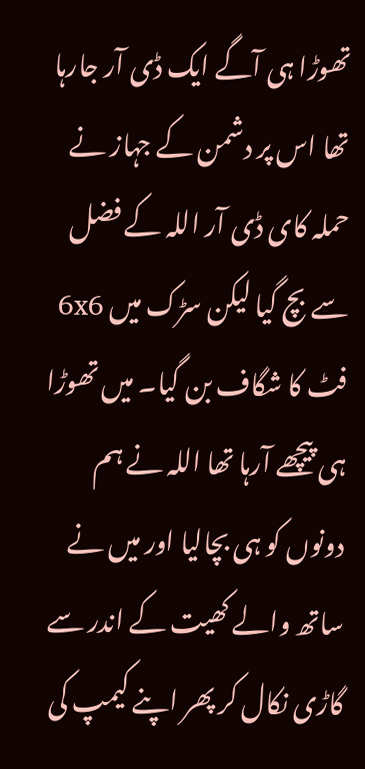تھوڑا ہی آگے ایک ڈی آر جارہا تھا اس پر دشمن کے جہاز نے حملہ کای ڈی آر اللہ کے فضل سے بچ گیا لیکن سڑک میں 6x6 فٹ کا شگاف بن گیا۔ میں تھوڑا ہی پیچھے آرہا تھا اللہ نے ہم دونوں کو ہی بچالیا اور میں نے ساتھ والے کھیت کے اندر سے گاڑی نکال کر پھر اپنے کیمپ کی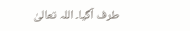طرف آگیا۔ اللہ تعالیٰ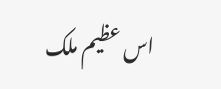اس عظیم ملک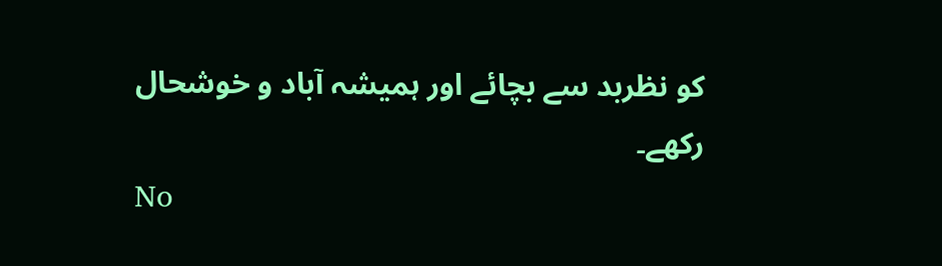کو نظربد سے بچائے اور ہمیشہ آباد و خوشحال رکھے۔
No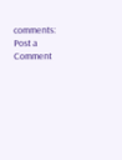comments:
Post a Comment